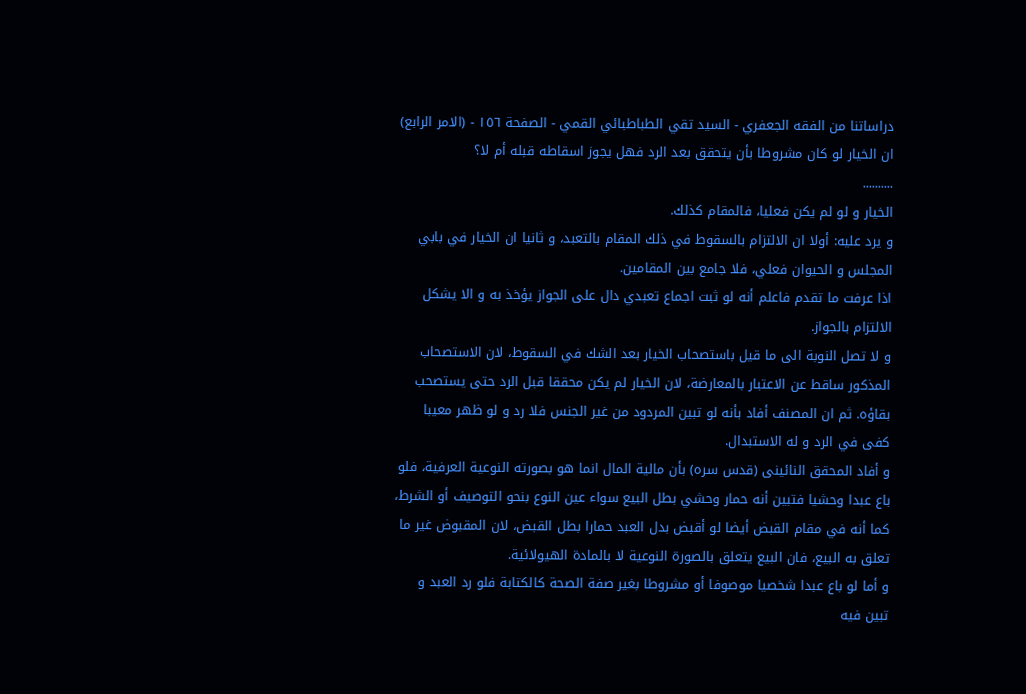دراساتنا من الفقه الجعفري - السيد تقي الطباطبائي القمي - الصفحة ١٥٦ - (الامر الرابع) ان الخيار لو كان مشروطا بأن يتحقق بعد الرد فهل يجوز اسقاطه قبله أم لا؟
..........
الخيار و لو لم يكن فعليا، فالمقام كذلك.
و يرد عليه: أولا ان الالتزام بالسقوط في ذلك المقام بالتعبد، و ثانيا ان الخيار في بابي المجلس و الحيوان فعلي، فلا جامع بين المقامين.
اذا عرفت ما تقدم فاعلم أنه لو ثبت اجماع تعبدي دال على الجواز يؤخذ به و الا يشكل الالتزام بالجواز.
و لا تصل النوبة الى ما قيل باستصحاب الخيار بعد الشك في السقوط، لان الاستصحاب المذكور ساقط عن الاعتبار بالمعارضة، لان الخيار لم يكن محققا قبل الرد حتى يستصحب بقاؤه. ثم ان المصنف أفاد بأنه لو تبين المردود من غير الجنس فلا رد و لو ظهر معيبا كفى في الرد و له الاستبدال.
و أفاد المحقق النائينى (قدس سره) بأن مالية المال انما هو بصورته النوعية العرفية، فلو باع عبدا وحشيا فتبين أنه حمار وحشي بطل البيع سواء عين النوع بنحو التوصيف أو الشرط، كما أنه في مقام القبض أيضا لو أقبض بدل العبد حمارا بطل القبض، لان المقبوض غير ما تعلق به البيع، فان البيع يتعلق بالصورة النوعية لا بالمادة الهيولائية.
و أما لو باع عبدا شخصيا موصوفا أو مشروطا بغير صفة الصحة كالكتابة فلو رد العبد و تبين فيه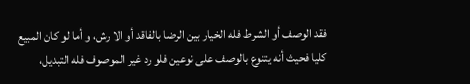فقد الوصف أو الشرط فله الخيار بين الرضا بالفاقد أو الا رش، و أما لو كان المبيع كليا فحيث أنه يتنوع بالوصف على نوعين فلو رد غير الموصوف فله التبديل،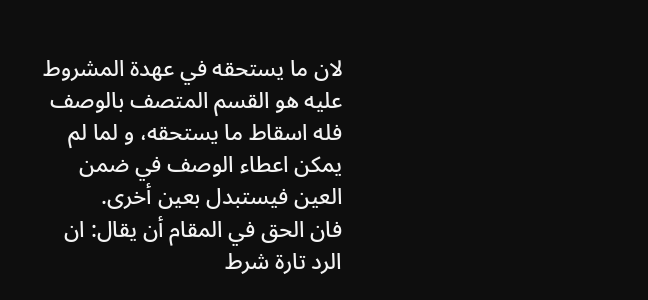لان ما يستحقه في عهدة المشروط عليه هو القسم المتصف بالوصف فله اسقاط ما يستحقه، و لما لم يمكن اعطاء الوصف في ضمن العين فيستبدل بعين أخرى.
فان الحق في المقام أن يقال: ان الرد تارة شرط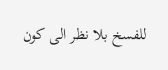للفسخ بلا نظر الى كون